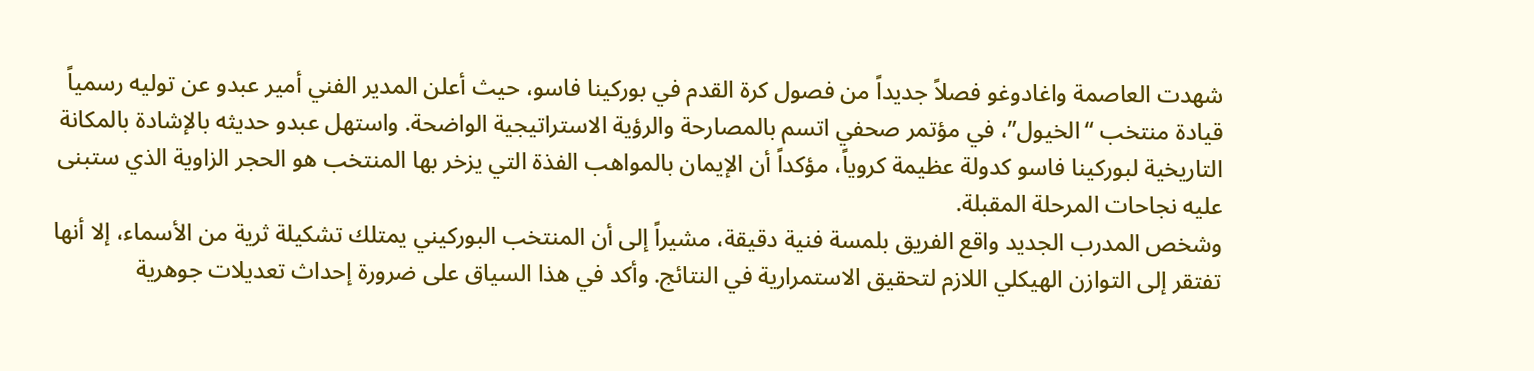شهدت العاصمة واغادوغو فصلاً جديداً من فصول كرة القدم في بوركينا فاسو، حيث أعلن المدير الفني أمير عبدو عن توليه رسمياً قيادة منتخب “الخيول”، في مؤتمر صحفي اتسم بالمصارحة والرؤية الاستراتيجية الواضحة. واستهل عبدو حديثه بالإشادة بالمكانة التاريخية لبوركينا فاسو كدولة عظيمة كروياً، مؤكداً أن الإيمان بالمواهب الفذة التي يزخر بها المنتخب هو الحجر الزاوية الذي ستبنى عليه نجاحات المرحلة المقبلة.
وشخص المدرب الجديد واقع الفريق بلمسة فنية دقيقة، مشيراً إلى أن المنتخب البوركيني يمتلك تشكيلة ثرية من الأسماء، إلا أنها تفتقر إلى التوازن الهيكلي اللازم لتحقيق الاستمرارية في النتائج. وأكد في هذا السياق على ضرورة إحداث تعديلات جوهرية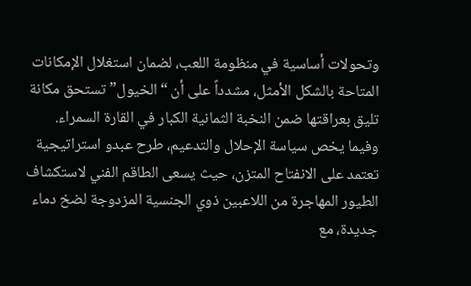وتحولات أساسية في منظومة اللعب، لضمان استغلال الإمكانات المتاحة بالشكل الأمثل، مشدداً على أن “الخيول” تستحق مكانة تليق بعراقتها ضمن النخبة الثمانية الكبار في القارة السمراء.
وفيما يخص سياسة الإحلال والتدعيم، طرح عبدو استراتيجية تعتمد على الانفتاح المتزن، حيث يسعى الطاقم الفني لاستكشاف الطيور المهاجرة من اللاعبين ذوي الجنسية المزدوجة لضخ دماء جديدة، مع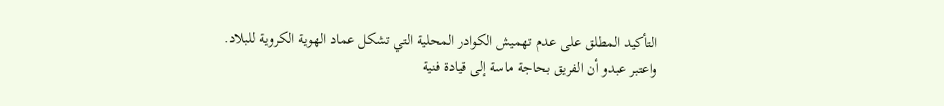التأكيد المطلق على عدم تهميش الكوادر المحلية التي تشكل عماد الهوية الكروية للبلاد.
واعتبر عبدو أن الفريق بحاجة ماسة إلى قيادة فنية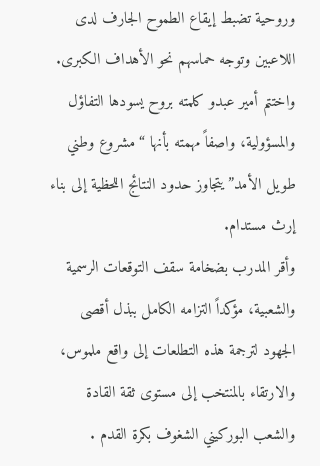وروحية تضبط إيقاع الطموح الجارف لدى اللاعبين وتوجه حماسهم نحو الأهداف الكبرى.
واختتم أمير عبدو كلمته بروح يسودها التفاؤل والمسؤولية، واصفاً مهمته بأنها “مشروع وطني طويل الأمد” يتجاوز حدود النتائج اللحظية إلى بناء إرث مستدام.
وأقر المدرب بضخامة سقف التوقعات الرسمية والشعبية، مؤكداً التزامه الكامل ببذل أقصى الجهود لترجمة هذه التطلعات إلى واقع ملموس، والارتقاء بالمنتخب إلى مستوى ثقة القادة والشعب البوركيني الشغوف بكرة القدم .